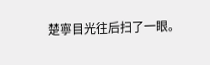楚寧目光往后扫了一眼。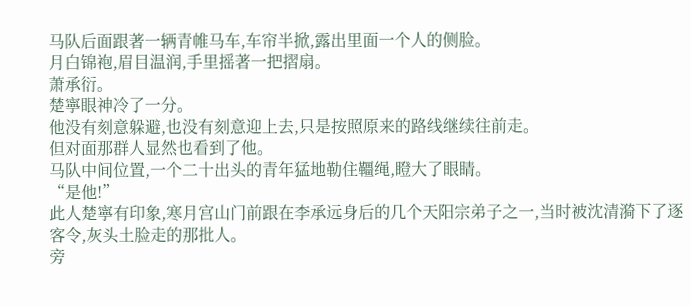马队后面跟著一辆青帷马车,车帘半掀,露出里面一个人的侧脸。
月白锦袍,眉目温润,手里摇著一把摺扇。
萧承衍。
楚寧眼神冷了一分。
他没有刻意躲避,也没有刻意迎上去,只是按照原来的路线继续往前走。
但对面那群人显然也看到了他。
马队中间位置,一个二十出头的青年猛地勒住韁绳,瞪大了眼睛。
“是他!”
此人楚寧有印象,寒月宫山门前跟在李承远身后的几个天阳宗弟子之一,当时被沈清漪下了逐客令,灰头土脸走的那批人。
旁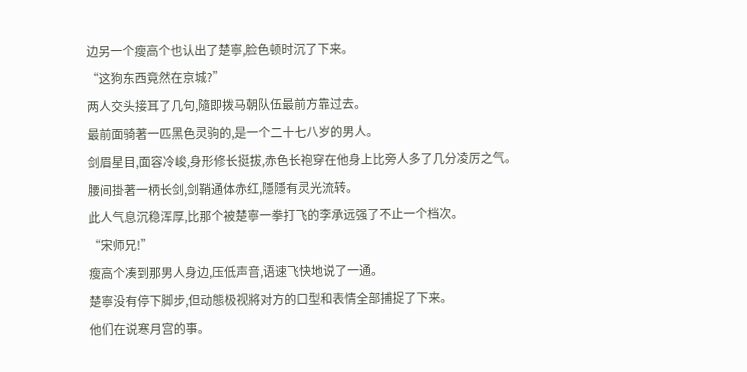边另一个瘦高个也认出了楚寧,脸色顿时沉了下来。
“这狗东西竟然在京城?”
两人交头接耳了几句,隨即拨马朝队伍最前方靠过去。
最前面骑著一匹黑色灵驹的,是一个二十七八岁的男人。
剑眉星目,面容冷峻,身形修长挺拔,赤色长袍穿在他身上比旁人多了几分凌厉之气。
腰间掛著一柄长剑,剑鞘通体赤红,隱隱有灵光流转。
此人气息沉稳浑厚,比那个被楚寧一拳打飞的李承远强了不止一个档次。
“宋师兄!”
瘦高个凑到那男人身边,压低声音,语速飞快地说了一通。
楚寧没有停下脚步,但动態极视將对方的口型和表情全部捕捉了下来。
他们在说寒月宫的事。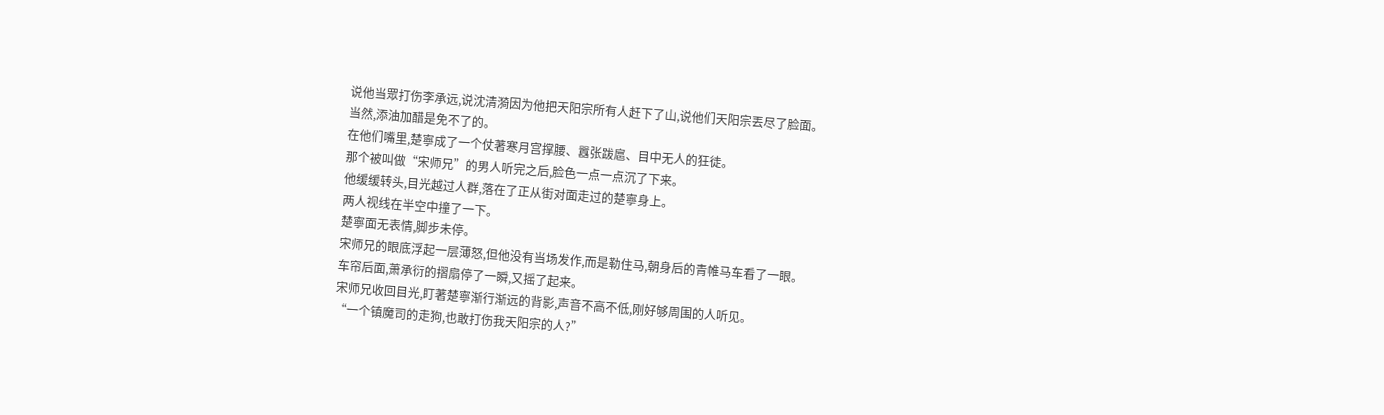说他当眾打伤李承远,说沈清漪因为他把天阳宗所有人赶下了山,说他们天阳宗丟尽了脸面。
当然,添油加醋是免不了的。
在他们嘴里,楚寧成了一个仗著寒月宫撑腰、囂张跋扈、目中无人的狂徒。
那个被叫做“宋师兄”的男人听完之后,脸色一点一点沉了下来。
他缓缓转头,目光越过人群,落在了正从街对面走过的楚寧身上。
两人视线在半空中撞了一下。
楚寧面无表情,脚步未停。
宋师兄的眼底浮起一层薄怒,但他没有当场发作,而是勒住马,朝身后的青帷马车看了一眼。
车帘后面,萧承衍的摺扇停了一瞬,又摇了起来。
宋师兄收回目光,盯著楚寧渐行渐远的背影,声音不高不低,刚好够周围的人听见。
“一个镇魔司的走狗,也敢打伤我天阳宗的人?”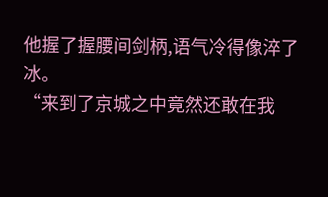他握了握腰间剑柄,语气冷得像淬了冰。
“来到了京城之中竟然还敢在我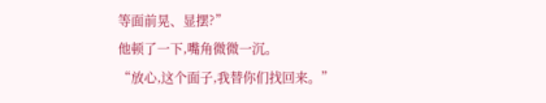等面前晃、显摆?”
他顿了一下,嘴角微微一沉。
“放心,这个面子,我替你们找回来。”